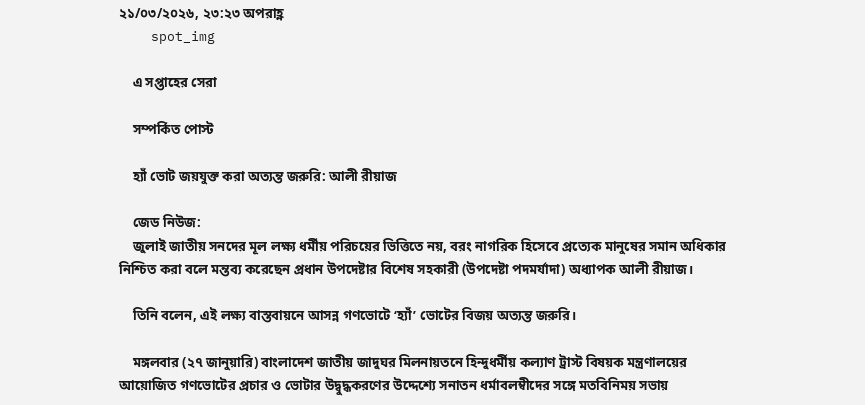২১/০৩/২০২৬, ২৩:২৩ অপরাহ্ণ
    spot_img

    এ সপ্তাহের সেরা

    সম্পর্কিত পোস্ট

    হ্যাঁ ভোট জয়যুক্ত করা অত্যন্ত জরুরি: আলী রীয়াজ

    জেড নিউজ:
    জুলাই জাতীয় সনদের মূল লক্ষ্য ধর্মীয় পরিচয়ের ভিত্তিতে নয়, বরং নাগরিক হিসেবে প্রত্যেক মানুষের সমান অধিকার নিশ্চিত করা বলে মন্তব্য করেছেন প্রধান উপদেষ্টার বিশেষ সহকারী (উপদেষ্টা পদমর্যাদা) অধ্যাপক আলী রীয়াজ।

    তিনি বলেন, এই লক্ষ্য বাস্তবায়নে আসন্ন গণভোটে ‘হ্যাঁ’ ভোটের বিজয় অত্যন্ত জরুরি।

    মঙ্গলবার (২৭ জানুয়ারি) বাংলাদেশ জাতীয় জাদুঘর মিলনায়তনে হিন্দুধর্মীয় কল্যাণ ট্রাস্ট বিষয়ক মন্ত্রণালয়ের আয়োজিত গণভোটের প্রচার ও ভোটার উদ্বুদ্ধকরণের উদ্দেশ্যে সনাতন ধর্মাবলম্বীদের সঙ্গে মতবিনিময় সভায়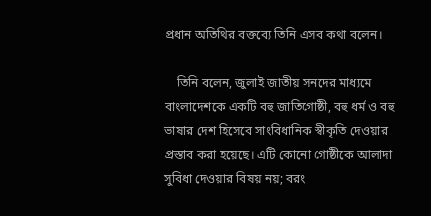প্রধান অতিথির বক্তব্যে তিনি এসব কথা বলেন।

    তিনি বলেন, জুলাই জাতীয় সনদের মাধ্যমে বাংলাদেশকে একটি বহু জাতিগোষ্ঠী, বহু ধর্ম ও বহু ভাষার দেশ হিসেবে সাংবিধানিক স্বীকৃতি দেওয়ার প্রস্তাব করা হয়েছে। এটি কোনো গোষ্ঠীকে আলাদা সুবিধা দেওয়ার বিষয় নয়; বরং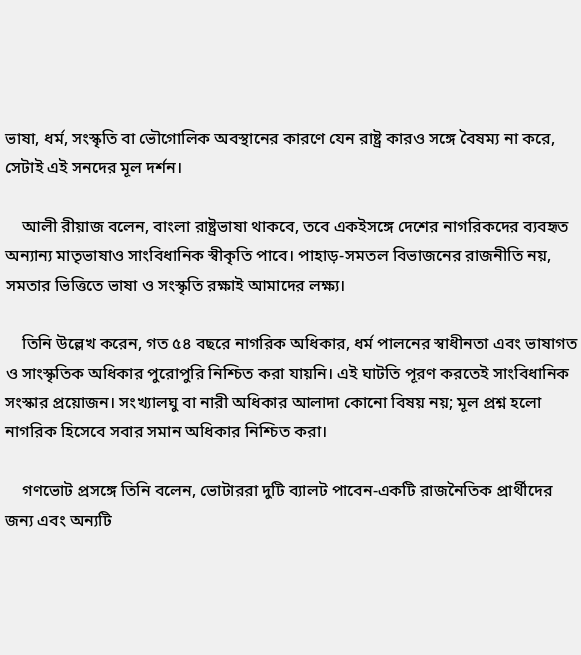ভাষা, ধর্ম, সংস্কৃতি বা ভৌগোলিক অবস্থানের কারণে যেন রাষ্ট্র কারও সঙ্গে বৈষম্য না করে, সেটাই এই সনদের মূল দর্শন।

    আলী রীয়াজ বলেন, বাংলা রাষ্ট্রভাষা থাকবে, তবে একইসঙ্গে দেশের নাগরিকদের ব্যবহৃত অন্যান্য মাতৃভাষাও সাংবিধানিক স্বীকৃতি পাবে। পাহাড়-সমতল বিভাজনের রাজনীতি নয়, সমতার ভিত্তিতে ভাষা ও সংস্কৃতি রক্ষাই আমাদের লক্ষ্য।

    তিনি উল্লেখ করেন, গত ৫৪ বছরে নাগরিক অধিকার, ধর্ম পালনের স্বাধীনতা এবং ভাষাগত ও সাংস্কৃতিক অধিকার পুরোপুরি নিশ্চিত করা যায়নি। এই ঘাটতি পূরণ করতেই সাংবিধানিক সংস্কার প্রয়োজন। সংখ্যালঘু বা নারী অধিকার আলাদা কোনো বিষয় নয়; মূল প্রশ্ন হলো নাগরিক হিসেবে সবার সমান অধিকার নিশ্চিত করা।

    গণভোট প্রসঙ্গে তিনি বলেন, ভোটাররা দুটি ব্যালট পাবেন-একটি রাজনৈতিক প্রার্থীদের জন্য এবং অন্যটি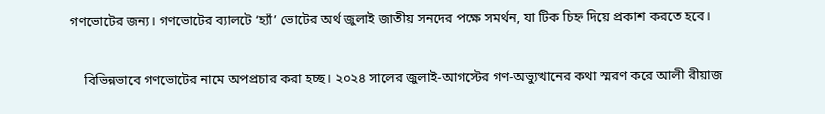গণভোটের জন্য। গণভোটের ব্যালটে ‘হ্যাঁ’ ভোটের অর্থ জুলাই জাতীয় সনদের পক্ষে সমর্থন, যা টিক চিহ্ন দিয়ে প্রকাশ করতে হবে।

    বিভিন্নভাবে গণভোটের নামে অপপ্রচার করা হচ্ছ। ২০২৪ সালের জুলাই-আগস্টের গণ-অভ্যুত্থানের কথা স্মরণ করে আলী রীয়াজ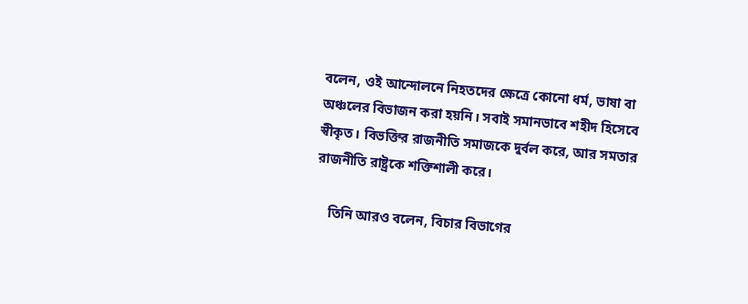বলেন, ওই আন্দোলনে নিহতদের ক্ষেত্রে কোনো ধর্ম, ভাষা বা অঞ্চলের বিভাজন করা হয়নি। সবাই সমানভাবে শহীদ হিসেবে স্বীকৃত। বিভক্তির রাজনীতি সমাজকে দুর্বল করে, আর সমতার রাজনীতি রাষ্ট্রকে শক্তিশালী করে।

    তিনি আরও বলেন, বিচার বিভাগের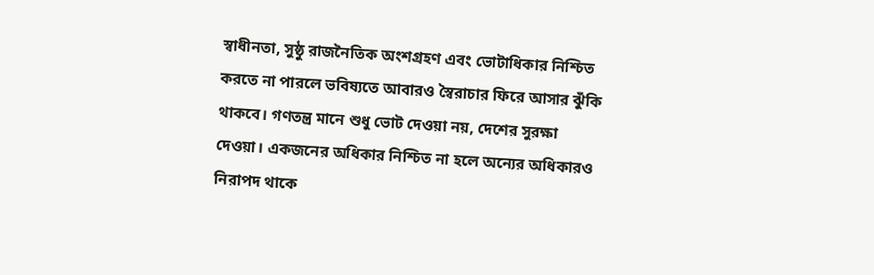স্বাধীনতা, সুষ্ঠু রাজনৈতিক অংশগ্রহণ এবং ভোটাধিকার নিশ্চিত করতে না পারলে ভবিষ্যতে আবারও স্বৈরাচার ফিরে আসার ঝুঁকি থাকবে। গণতন্ত্র মানে শুধু ভোট দেওয়া নয়, দেশের সুরক্ষা দেওয়া। একজনের অধিকার নিশ্চিত না হলে অন্যের অধিকারও নিরাপদ থাকে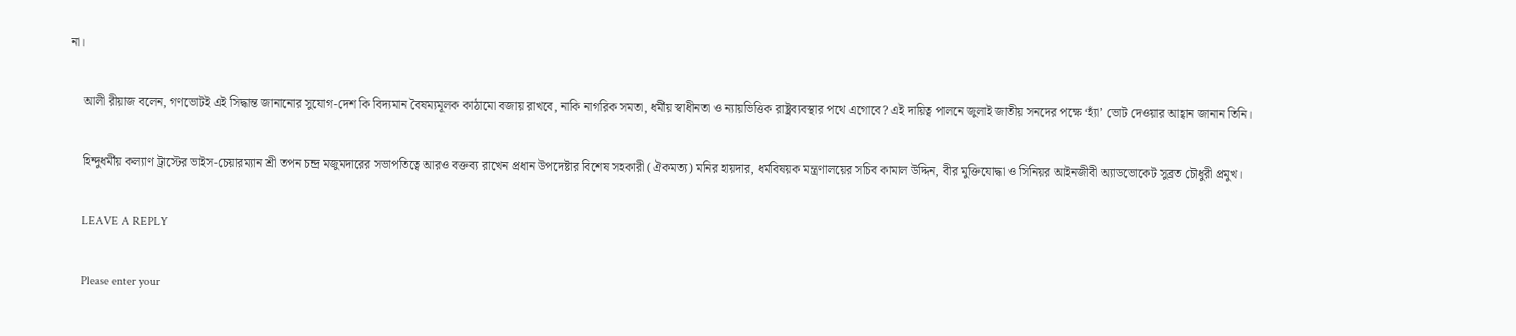না।

    আলী রীয়াজ বলেন, গণভোটই এই সিদ্ধান্ত জানানোর সুযোগ-দেশ কি বিদ্যমান বৈষম্যমূলক কাঠামো বজায় রাখবে, নাকি নাগরিক সমতা, ধর্মীয় স্বাধীনতা ও ন্যায়ভিত্তিক রাষ্ট্রব্যবস্থার পথে এগোবে? এই দায়িত্ব পালনে জুলাই জাতীয় সনদের পক্ষে ‘হ্যাঁ’ ভোট দেওয়ার আহ্বান জানান তিনি।

    হিন্দুধর্মীয় কল্যাণ ট্রাস্টের ভাইস-চেয়ারম্যান শ্রী তপন চন্দ্র মজুমদারের সভাপতিত্বে আরও বক্তব্য রাখেন প্রধান উপদেষ্টার বিশেষ সহকারী (ঐকমত্য) মনির হায়দার, ধর্মবিষয়ক মন্ত্রণালয়ের সচিব কামাল উদ্দিন, বীর মুক্তিযোদ্ধা ও সিনিয়র আইনজীবী অ্যাডভোকেট সুব্রত চৌধুরী প্রমুখ।

    LEAVE A REPLY

    Please enter your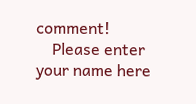comment!
    Please enter your name here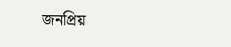জনপ্রিয়